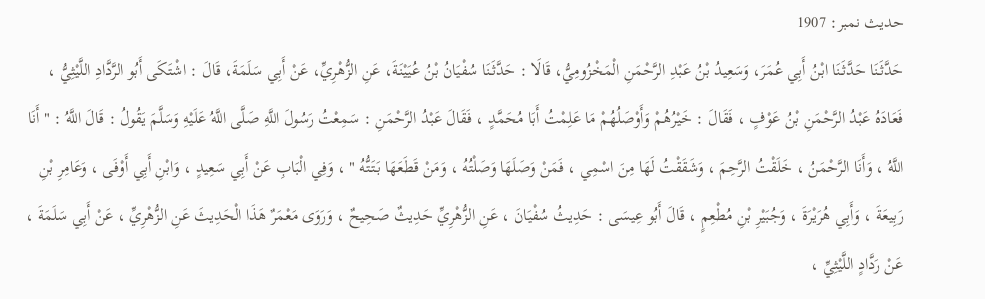حدیث نمبر: 1907
حَدَّثَنَا حَدَّثَنَا ابْنُ أَبِي عُمَرَ، وَسَعِيدُ بْنُ عَبْدِ الرَّحْمَنِ الْمَخْزُومِيُّ، قَالَا : حَدَّثَنَا سُفْيَانُ بْنُ عُيَيْنَةَ، عَنِ الزُّهْرِيِّ، عَنْ أَبِي سَلَمَةَ، قَالَ : اشْتَكَى أَبُو الرَّدَّادِ اللَّيْثِيُّ ، فَعَادَهُ عَبْدُ الرَّحْمَنِ بْنُ عَوْفٍ ، فَقَالَ : خَيْرُهُمْ وَأَوْصَلُهُمْ مَا عَلِمْتُ أَبَا مُحَمَّدٍ ، فَقَالَ عَبْدُ الرَّحْمَنِ : سَمِعْتُ رَسُولَ اللَّهِ صَلَّى اللَّهُ عَلَيْهِ وَسَلَّمَ يَقُولُ : قَالَ اللَّهُ : " أَنَا اللَّهُ ، وَأَنَا الرَّحْمَنُ ، خَلَقْتُ الرَّحِمَ ، وَشَقَقْتُ لَهَا مِنَ اسْمِي ، فَمَنْ وَصَلَهَا وَصَلْتُهُ ، وَمَنْ قَطَعَهَا بَتَتُّهُ " ، وَفِي الْبَابِ عَنْ أَبِي سَعِيدٍ ، وَابْنِ أَبِي أَوْفَى ، وَعَامِرِ بْنِ رَبِيعَةَ ، وَأَبِي هُرَيْرَةَ ، وَجُبَيْرِ بْنِ مُطْعِمٍ ، قَالَ أَبُو عِيسَى : حَدِيثُ سُفْيَانَ ، عَنِ الزُّهْرِيِّ حَدِيثٌ صَحِيحٌ ، وَرَوَى مَعْمَرٌ هَذَا الْحَدِيثَ عَنِ الزُّهْرِيِّ ، عَنْ أَبِي سَلَمَةَ ، عَنْ رَدَّادٍ اللَّيْثِيِّ ،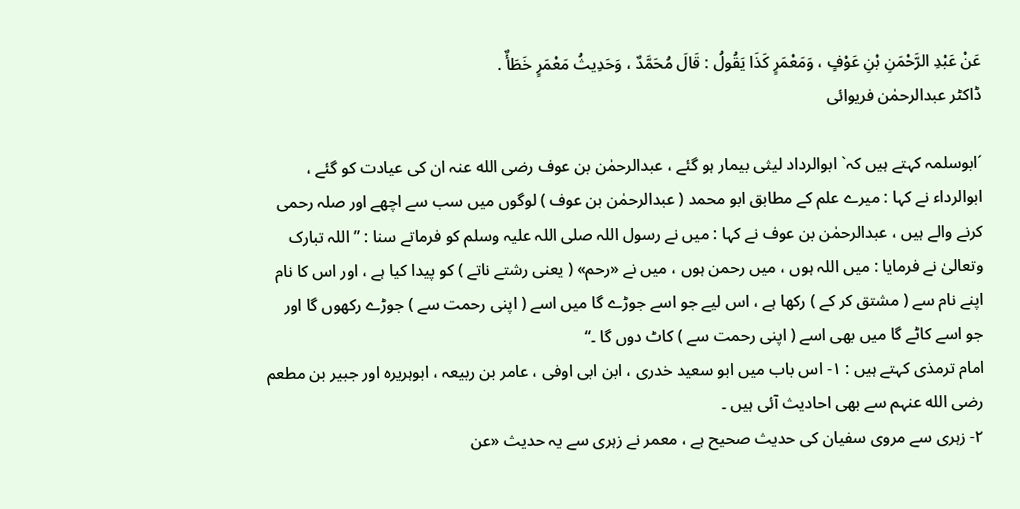عَنْ عَبْدِ الرَّحْمَنِ بْنِ عَوْفٍ ، وَمَعْمَرٍ كَذَا يَقُولُ : قَالَ مُحَمَّدٌ ، وَحَدِيثُ مَعْمَرٍ خَطَأٌ .
ڈاکٹر عبدالرحمٰن فریوائی

´ابوسلمہ کہتے ہیں کہ` ابوالرداد لیثی بیمار ہو گئے ، عبدالرحمٰن بن عوف رضی الله عنہ ان کی عیادت کو گئے ، ابوالرداء نے کہا : میرے علم کے مطابق ابو محمد ( عبدالرحمٰن بن عوف ) لوگوں میں سب سے اچھے اور صلہ رحمی کرنے والے ہیں ، عبدالرحمٰن بن عوف نے کہا : میں نے رسول اللہ صلی اللہ علیہ وسلم کو فرماتے سنا : ” اللہ تبارک وتعالیٰ نے فرمایا : میں اللہ ہوں ، میں رحمن ہوں ، میں نے «رحم» ( یعنی رشتے ناتے ) کو پیدا کیا ہے ، اور اس کا نام اپنے نام سے ( مشتق کر کے ) رکھا ہے ، اس لیے جو اسے جوڑے گا میں اسے ( اپنی رحمت سے ) جوڑے رکھوں گا اور جو اسے کاٹے گا میں بھی اسے ( اپنی رحمت سے ) کاٹ دوں گا ۔“
امام ترمذی کہتے ہیں : ۱- اس باب میں ابو سعید خدری ، ابن ابی اوفی ، عامر بن ربیعہ ، ابوہریرہ اور جبیر بن مطعم رضی الله عنہم سے بھی احادیث آئی ہیں ۔
۲- زہری سے مروی سفیان کی حدیث صحیح ہے ، معمر نے زہری سے یہ حدیث «عن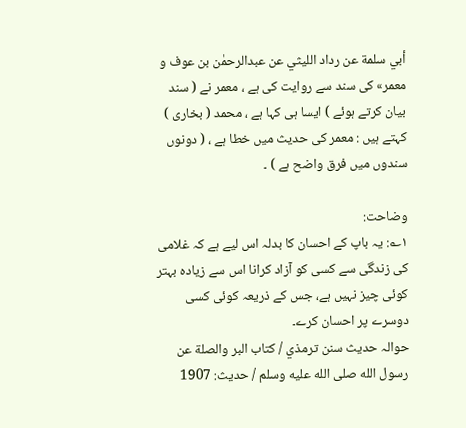أبي سلمة عن رداد الليثي عن عبدالرحمٰن بن عوف و معمر» کی سند سے روایت کی ہے ، معمر نے ( سند بیان کرتے ہوئے ) ایسا ہی کہا ہے ، محمد ( بخاری ) کہتے ہیں : معمر کی حدیث میں خطا ہے ، ( دونوں سندوں میں فرق واضح ہے ) ۔

وضاحت:
۱؎: یہ باپ کے احسان کا بدلہ اس لیے ہے کہ غلامی کی زندگی سے کسی کو آزاد کرانا اس سے زیادہ بہتر کوئی چیز نہیں ہے، جس کے ذریعہ کوئی کسی دوسرے پر احسان کرے۔
حوالہ حدیث سنن ترمذي / كتاب البر والصلة عن رسول الله صلى الله عليه وسلم / حدیث: 1907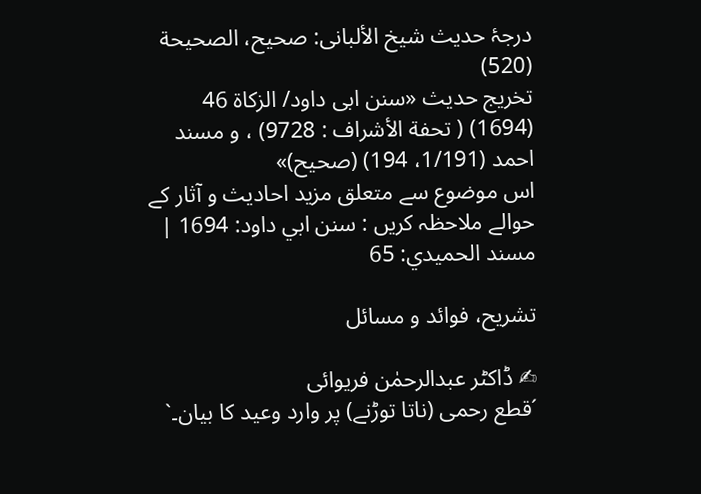درجۂ حدیث شیخ الألبانی: صحيح، الصحيحة (520)
تخریج حدیث «سنن ابی داود/ الزکاة 46 (1694) ( تحفة الأشراف : 9728) ، و مسند احمد (1/191، 194) (صحیح)»
اس موضوع سے متعلق مزید احادیث و آثار کے حوالے ملاحظہ کریں : سنن ابي داود: 1694 | مسند الحميدي: 65

تشریح، فوائد و مسائل

✍ ڈاکٹر عبدالرحمٰن فریوائی
´قطع رحمی (ناتا توڑنے) پر وارد وعید کا بیان۔`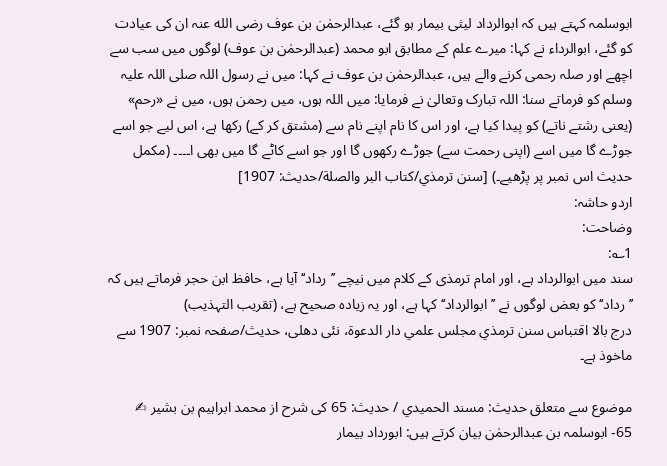ابوسلمہ کہتے ہیں کہ ابوالرداد لیثی بیمار ہو گئے، عبدالرحمٰن بن عوف رضی الله عنہ ان کی عیادت کو گئے، ابوالرداء نے کہا: میرے علم کے مطابق ابو محمد (عبدالرحمٰن بن عوف) لوگوں میں سب سے اچھے اور صلہ رحمی کرنے والے ہیں، عبدالرحمٰن بن عوف نے کہا: میں نے رسول اللہ صلی اللہ علیہ وسلم کو فرماتے سنا: اللہ تبارک وتعالیٰ نے فرمایا: میں اللہ ہوں، میں رحمن ہوں، میں نے «رحم» (یعنی رشتے ناتے) کو پیدا کیا ہے، اور اس کا نام اپنے نام سے (مشتق کر کے) رکھا ہے، اس لیے جو اسے جوڑے گا میں اسے (اپنی رحمت سے) جوڑے رکھوں گا اور جو اسے کاٹے گا میں بھی ا۔۔۔۔ (مکمل حدیث اس نمبر پر پڑھیے۔) [سنن ترمذي/كتاب البر والصلة/حدیث: 1907]
اردو حاشہ:
وضاحت:
1؎:
سند میں ابوالرداد ہے، اور امام ترمذی کے کلام میں نیچے ’’رداد‘‘ آیا ہے، حافظ ابن حجر فرماتے ہیں کہ ’’رداد‘‘ کو بعض لوگوں نے ’’ابوالرداد‘‘ کہا ہے، اور یہ زیادہ صحیح ہے، (تقریب التہذیب)
درج بالا اقتباس سنن ترمذي مجلس علمي دار الدعوة، نئى دهلى، حدیث/صفحہ نمبر: 1907 سے ماخوذ ہے۔

موضوع سے متعلق حدیث: مسند الحميدي / حدیث: 65 کی شرح از محمد ابراہیم بن بشیر ✍
65- ابوسلمہ بن عبدالرحمٰن بیان کرتے ہیں: ابورداد بیمار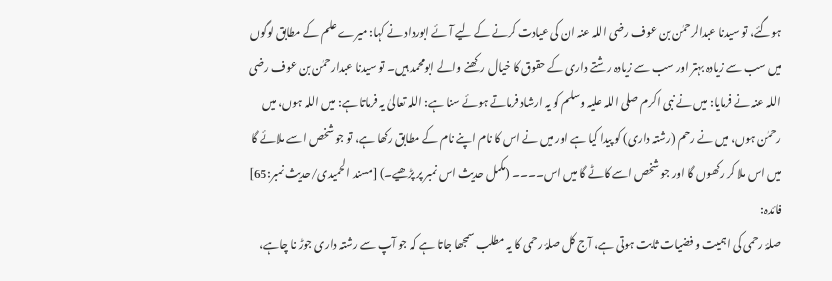ہوگئے، تو سیدنا عبدالرحمٰن بن عوف رضی اللہ عنہ ان کی عیادت کرنے کے لیے آئے ابورداد نے کہا: میرے علم کے مطابق لوگوں میں سب سے زیادہ بہتر اور سب سے زیادہ رشتے داری کے حقوق کا خیال رکھنے والے ابومحمد ہیں۔ تو سیدنا عبدارحمٰن بن عوف رضی اللہ عنہ نے فرمایا: میں نے نبی اکرم صلی اللہ علیہ وسلم کو یہ ارشاد فرماتے ہوئے سنا ہے: اللہ تعالیٰ یہ فرماتا ہے: میں اللہ ہوں، میں رحمٰن ہوں، میں نے رحم (رشتہ داری) کو پیدا کیا ہے اور میں نے اس کا نام اپنے نام کے مطابق رکھا ہے، تو جو شخص اسے ملائے گا میں اس ملا کر رکھوں گا اور جو شخص اسے کاٹے گا میں اس۔۔۔۔ (مکمل حدیث اس نمبر پر پڑھیے۔) [مسند الحمیدی/حدیث نمبر:65]
فائدہ:
صلۂ رحمی کی اہمیت و فضیات ثابت ہوتی ہے، آج کل صلۂ رحمی کا یہ مطلب سمجھا جاتا ہے کہ جو آپ سے رشتہ داری جوڑ نا چاہے،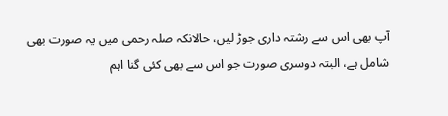آپ بھی اس سے رشتہ داری جوڑ لیں، حالانکہ صلہ رحمی میں یہ صورت بھی شامل ہے، البتہ دوسری صورت جو اس سے بھی کئی گنا اہم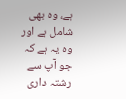ہے، وہ بھی شامل ہے اور وہ یہ ہے کہ جو آپ سے رشتہ داری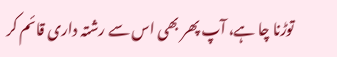توڑنا چا ہے، آپ پھر بھی اس سے رشتہ داری قائم کر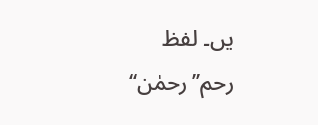یں۔ لفظ رحم’’رحمٰن‘‘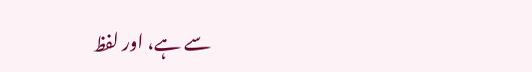سے ہے، اور لفظ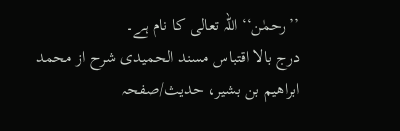’’رحمٰن‘‘ اللہ تعالی کا نام ہے۔
درج بالا اقتباس مسند الحمیدی شرح از محمد ابراهيم بن بشير، حدیث/صفحہ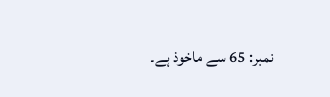نمبر: 65 سے ماخوذ ہے۔